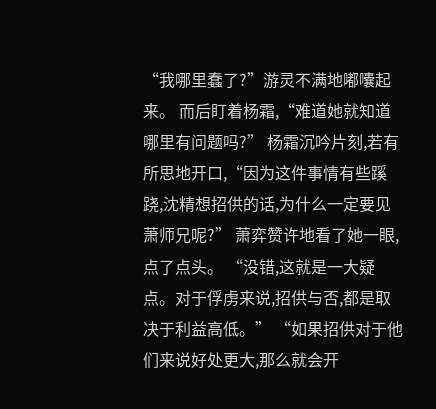“我哪里蠢了?”游灵不满地嘟囔起来。 而后盯着杨霜,“难道她就知道哪里有问题吗?” 杨霜沉吟片刻,若有所思地开口,“因为这件事情有些蹊跷,沈精想招供的话,为什么一定要见萧师兄呢?” 萧弈赞许地看了她一眼,点了点头。 “没错,这就是一大疑点。对于俘虏来说,招供与否,都是取决于利益高低。” “如果招供对于他们来说好处更大,那么就会开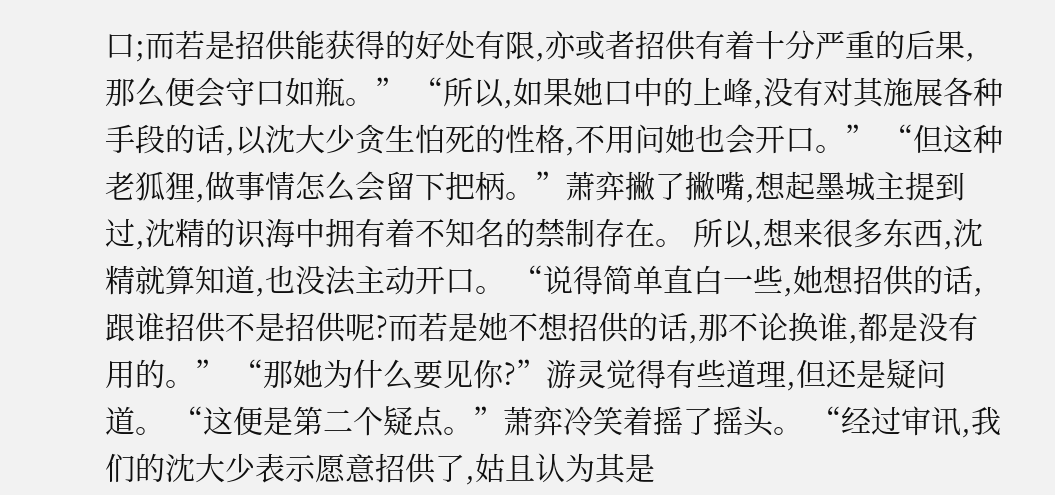口;而若是招供能获得的好处有限,亦或者招供有着十分严重的后果,那么便会守口如瓶。” “所以,如果她口中的上峰,没有对其施展各种手段的话,以沈大少贪生怕死的性格,不用问她也会开口。” “但这种老狐狸,做事情怎么会留下把柄。”萧弈撇了撇嘴,想起墨城主提到过,沈精的识海中拥有着不知名的禁制存在。 所以,想来很多东西,沈精就算知道,也没法主动开口。 “说得简单直白一些,她想招供的话,跟谁招供不是招供呢?而若是她不想招供的话,那不论换谁,都是没有用的。” “那她为什么要见你?”游灵觉得有些道理,但还是疑问道。 “这便是第二个疑点。”萧弈冷笑着摇了摇头。 “经过审讯,我们的沈大少表示愿意招供了,姑且认为其是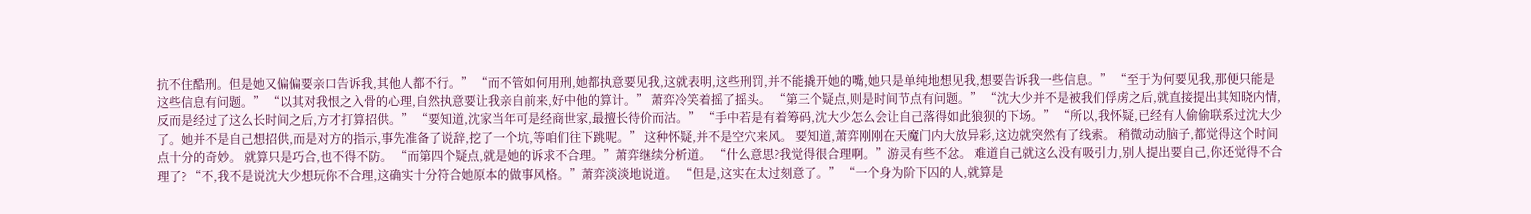抗不住酷刑。但是她又偏偏要亲口告诉我,其他人都不行。” “而不管如何用刑,她都执意要见我,这就表明,这些刑罚,并不能撬开她的嘴,她只是单纯地想见我,想要告诉我一些信息。” “至于为何要见我,那便只能是这些信息有问题。” “以其对我恨之入骨的心理,自然执意要让我亲自前来,好中他的算计。” 萧弈冷笑着摇了摇头。 “第三个疑点,则是时间节点有问题。” “沈大少并不是被我们俘虏之后,就直接提出其知晓内情,反而是经过了这么长时间之后,方才打算招供。” “要知道,沈家当年可是经商世家,最擅长待价而沽。” “手中若是有着筹码,沈大少怎么会让自己落得如此狼狈的下场。” “所以,我怀疑,已经有人偷偷联系过沈大少了。她并不是自己想招供,而是对方的指示,事先准备了说辞,挖了一个坑,等咱们往下跳呢。” 这种怀疑,并不是空穴来风。 要知道,萧弈刚刚在天魔门内大放异彩,这边就突然有了线索。 稍微动动脑子,都觉得这个时间点十分的奇妙。 就算只是巧合,也不得不防。 “而第四个疑点,就是她的诉求不合理。”萧弈继续分析道。 “什么意思?我觉得很合理啊。”游灵有些不忿。 难道自己就这么没有吸引力,别人提出要自己,你还觉得不合理了? “不,我不是说沈大少想玩你不合理,这确实十分符合她原本的做事风格。”萧弈淡淡地说道。 “但是,这实在太过刻意了。” “一个身为阶下囚的人,就算是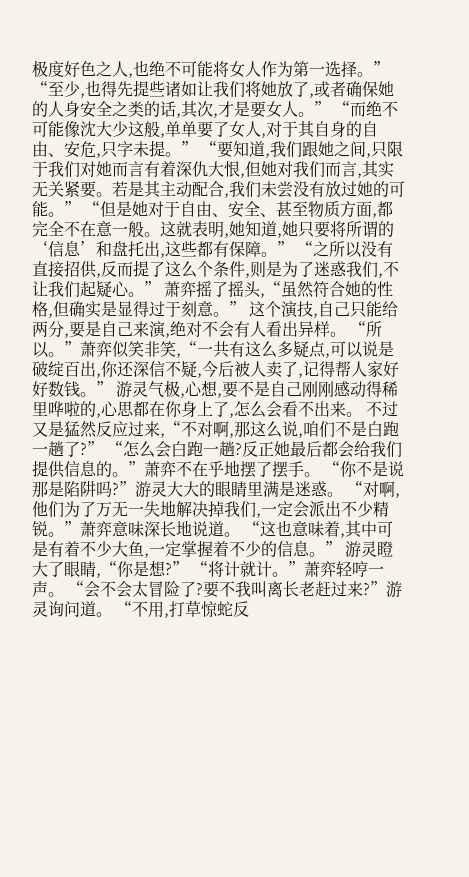极度好色之人,也绝不可能将女人作为第一选择。” “至少,也得先提些诸如让我们将她放了,或者确保她的人身安全之类的话,其次,才是要女人。” “而绝不可能像沈大少这般,单单要了女人,对于其自身的自由、安危,只字未提。” “要知道,我们跟她之间,只限于我们对她而言有着深仇大恨,但她对我们而言,其实无关紧要。若是其主动配合,我们未尝没有放过她的可能。” “但是她对于自由、安全、甚至物质方面,都完全不在意一般。这就表明,她知道,她只要将所谓的‘信息’和盘托出,这些都有保障。” “之所以没有直接招供,反而提了这么个条件,则是为了迷惑我们,不让我们起疑心。” 萧弈摇了摇头,“虽然符合她的性格,但确实是显得过于刻意。” 这个演技,自己只能给两分,要是自己来演,绝对不会有人看出异样。 “所以。”萧弈似笑非笑,“一共有这么多疑点,可以说是破绽百出,你还深信不疑,今后被人卖了,记得帮人家好好数钱。” 游灵气极,心想,要不是自己刚刚感动得稀里哗啦的,心思都在你身上了,怎么会看不出来。 不过又是猛然反应过来,“不对啊,那这么说,咱们不是白跑一趟了?” “怎么会白跑一趟?反正她最后都会给我们提供信息的。”萧弈不在乎地摆了摆手。 “你不是说那是陷阱吗?”游灵大大的眼睛里满是迷惑。 “对啊,他们为了万无一失地解决掉我们,一定会派出不少精锐。”萧弈意味深长地说道。 “这也意味着,其中可是有着不少大鱼,一定掌握着不少的信息。” 游灵瞪大了眼睛,“你是想?” “将计就计。”萧弈轻哼一声。 “会不会太冒险了?要不我叫离长老赶过来?”游灵询问道。 “不用,打草惊蛇反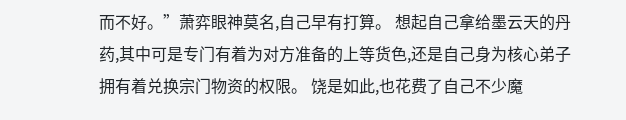而不好。”萧弈眼神莫名,自己早有打算。 想起自己拿给墨云天的丹药,其中可是专门有着为对方准备的上等货色,还是自己身为核心弟子拥有着兑换宗门物资的权限。 饶是如此,也花费了自己不少魔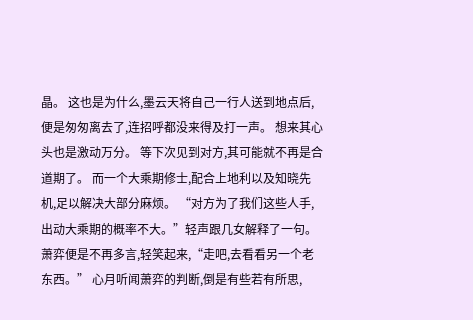晶。 这也是为什么,墨云天将自己一行人送到地点后,便是匆匆离去了,连招呼都没来得及打一声。 想来其心头也是激动万分。 等下次见到对方,其可能就不再是合道期了。 而一个大乘期修士,配合上地利以及知晓先机,足以解决大部分麻烦。 “对方为了我们这些人手,出动大乘期的概率不大。”轻声跟几女解释了一句。 萧弈便是不再多言,轻笑起来,“走吧,去看看另一个老东西。” 心月听闻萧弈的判断,倒是有些若有所思,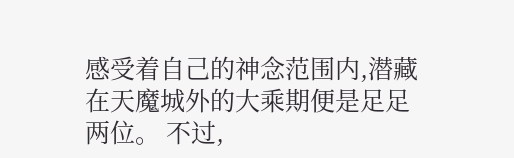感受着自己的神念范围内,潜藏在天魔城外的大乘期便是足足两位。 不过,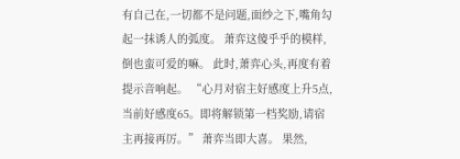有自己在,一切都不是问题,面纱之下,嘴角勾起一抹诱人的弧度。 萧弈这傻乎乎的模样,倒也蛮可爱的嘛。 此时,萧弈心头,再度有着提示音响起。 “心月对宿主好感度上升5点,当前好感度65。即将解锁第一档奖励,请宿主再接再厉。” 萧弈当即大喜。 果然,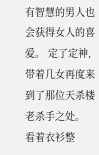有智慧的男人也会获得女人的喜爱。 定了定神,带着几女再度来到了那位天杀楼老杀手之处。 看着衣衫整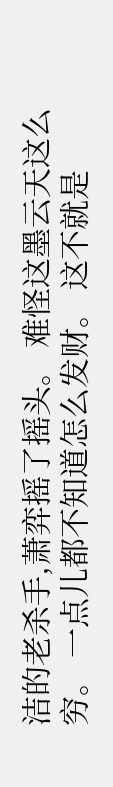洁的老杀手,萧弈摇了摇头。 难怪这墨云天这么穷。 一点儿都不知道怎么发财。 这不就是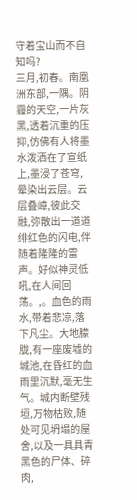守着宝山而不自知吗?
三月,初春。南凰洲东部,一隅。阴霾的天空,一片灰黑,透着沉重的压抑,仿佛有人将墨水泼洒在了宣纸上,墨浸了苍穹,晕染出云层。云层叠嶂,彼此交融,弥散出一道道绯红色的闪电,伴随着隆隆的雷声。好似神灵低吼,在人间回荡。,。血色的雨水,带着悲凉,落下凡尘。大地朦胧,有一座废墟的城池,在昏红的血雨里沉默,毫无生气。城内断壁残垣,万物枯败,随处可见坍塌的屋舍,以及一具具青黑色的尸体、碎肉,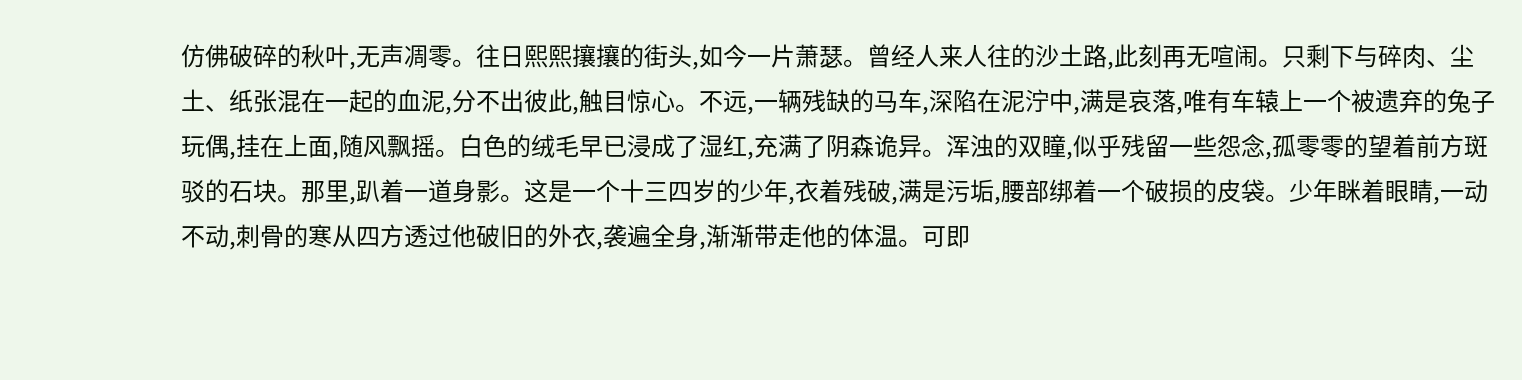仿佛破碎的秋叶,无声凋零。往日熙熙攘攘的街头,如今一片萧瑟。曾经人来人往的沙土路,此刻再无喧闹。只剩下与碎肉、尘土、纸张混在一起的血泥,分不出彼此,触目惊心。不远,一辆残缺的马车,深陷在泥泞中,满是哀落,唯有车辕上一个被遗弃的兔子玩偶,挂在上面,随风飘摇。白色的绒毛早已浸成了湿红,充满了阴森诡异。浑浊的双瞳,似乎残留一些怨念,孤零零的望着前方斑驳的石块。那里,趴着一道身影。这是一个十三四岁的少年,衣着残破,满是污垢,腰部绑着一个破损的皮袋。少年眯着眼睛,一动不动,刺骨的寒从四方透过他破旧的外衣,袭遍全身,渐渐带走他的体温。可即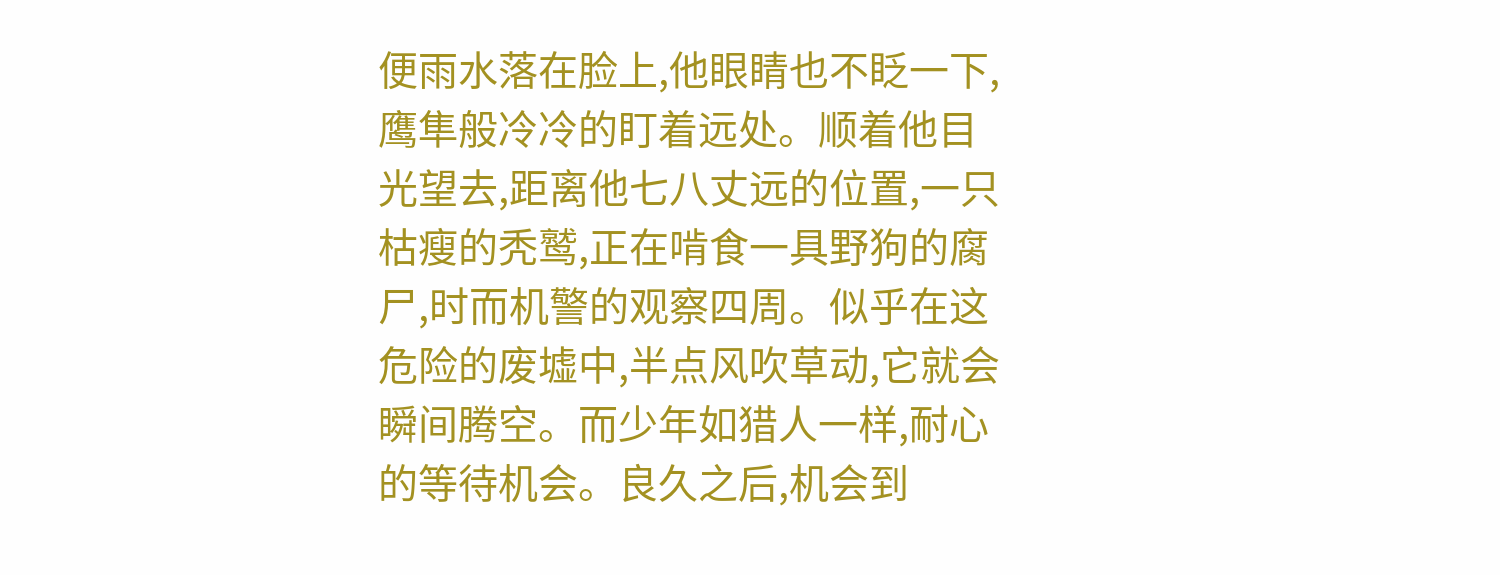便雨水落在脸上,他眼睛也不眨一下,鹰隼般冷冷的盯着远处。顺着他目光望去,距离他七八丈远的位置,一只枯瘦的秃鹫,正在啃食一具野狗的腐尸,时而机警的观察四周。似乎在这危险的废墟中,半点风吹草动,它就会瞬间腾空。而少年如猎人一样,耐心的等待机会。良久之后,机会到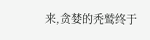来,贪婪的秃鹫终于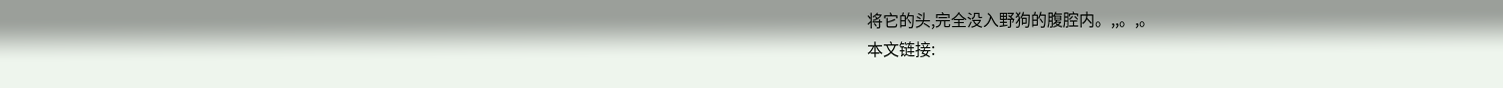将它的头,完全没入野狗的腹腔内。,,。,。
本文链接: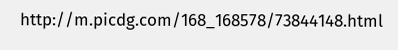http://m.picdg.com/168_168578/73844148.html